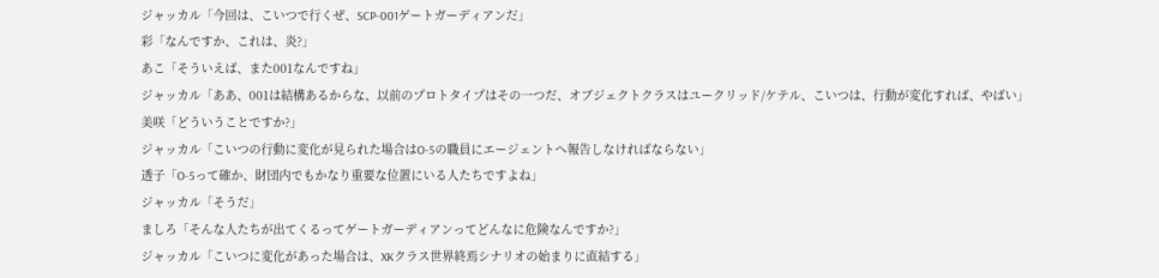ジャッカル「今回は、こいつで行くぜ、SCP-001ゲートガーディアンだ」
彩「なんですか、これは、炎?」
あこ「そういえば、また001なんですね」
ジャッカル「ああ、001は結構あるからな、以前のプロトタイプはその一つだ、オブジェクトクラスはユークリッド/ケテル、こいつは、行動が変化すれば、やばい」
美咲「どういうことですか?」
ジャッカル「こいつの行動に変化が見られた場合はO-5の職員にエージェントへ報告しなければならない」
透子「O-5って確か、財団内でもかなり重要な位置にいる人たちですよね」
ジャッカル「そうだ」
ましろ「そんな人たちが出てくるってゲートガーディアンってどんなに危険なんですか?」
ジャッカル「こいつに変化があった場合は、XKクラス世界終焉シナリオの始まりに直結する」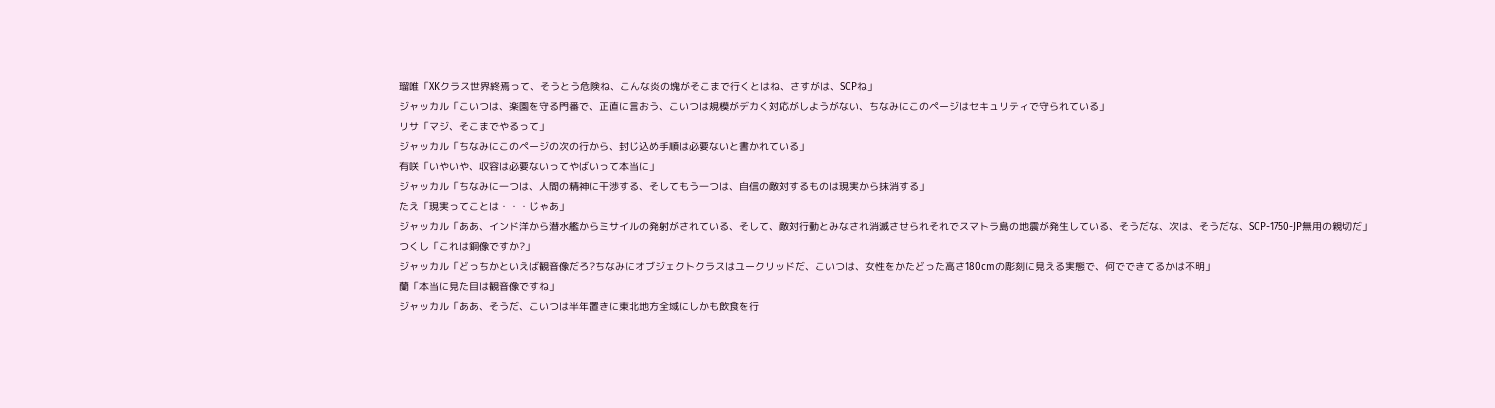瑠唯「XKクラス世界終焉って、そうとう危険ね、こんな炎の塊がそこまで行くとはね、さすがは、SCPね」
ジャッカル「こいつは、楽園を守る門番で、正直に言おう、こいつは規模がデカく対応がしようがない、ちなみにこのページはセキュリティで守られている」
リサ「マジ、そこまでやるって」
ジャッカル「ちなみにこのページの次の行から、封じ込め手順は必要ないと書かれている」
有咲「いやいや、収容は必要ないってやばいって本当に」
ジャッカル「ちなみに一つは、人間の精神に干渉する、そしてもう一つは、自信の敵対するものは現実から抹消する」
たえ「現実ってことは・・・じゃあ」
ジャッカル「ああ、インド洋から潜水艦からミサイルの発射がされている、そして、敵対行動とみなされ消滅させられそれでスマトラ島の地震が発生している、そうだな、次は、そうだな、SCP-1750-JP無用の親切だ」
つくし「これは銅像ですか?」
ジャッカル「どっちかといえば観音像だろ?ちなみにオブジェクトクラスはユークリッドだ、こいつは、女性をかたどった高さ180cmの彫刻に見える実態で、何でできてるかは不明」
蘭「本当に見た目は観音像ですね」
ジャッカル「ああ、そうだ、こいつは半年置きに東北地方全域にしかも飲食を行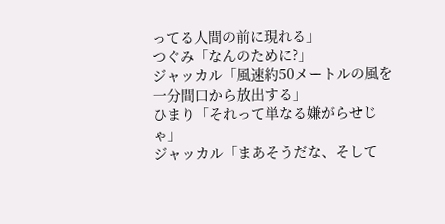ってる人間の前に現れる」
つぐみ「なんのために?」
ジャッカル「風速約50メートルの風を一分間口から放出する」
ひまり「それって単なる嫌がらせじゃ」
ジャッカル「まあそうだな、そして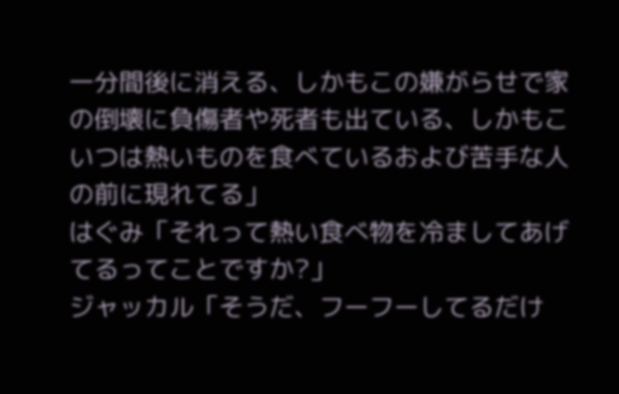一分間後に消える、しかもこの嫌がらせで家の倒壊に負傷者や死者も出ている、しかもこいつは熱いものを食べているおよび苦手な人の前に現れてる」
はぐみ「それって熱い食べ物を冷ましてあげてるってことですか?」
ジャッカル「そうだ、フーフーしてるだけ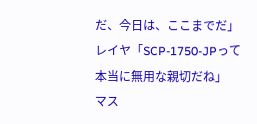だ、今日は、ここまでだ」
レイヤ「SCP-1750-JPって本当に無用な親切だね」
マス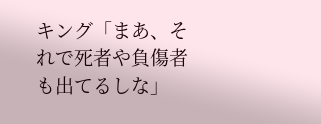キング「まあ、それで死者や負傷者も出てるしな」